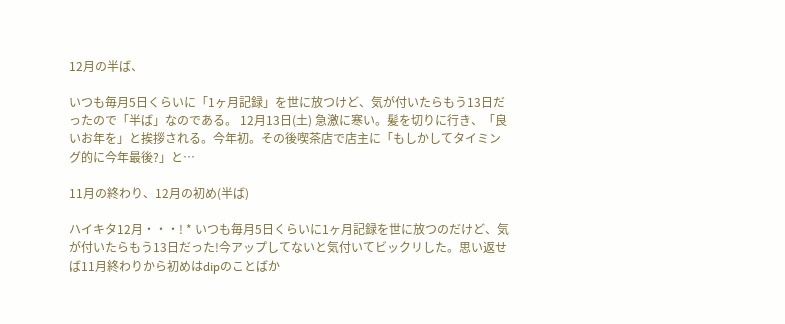12月の半ば、

いつも毎月5日くらいに「1ヶ月記録」を世に放つけど、気が付いたらもう13日だったので「半ば」なのである。 12月13日(土) 急激に寒い。髪を切りに行き、「良いお年を」と挨拶される。今年初。その後喫茶店で店主に「もしかしてタイミング的に今年最後?」と…

11月の終わり、12月の初め(半ば)

ハイキタ12月・・・! * いつも毎月5日くらいに1ヶ月記録を世に放つのだけど、気が付いたらもう13日だった!今アップしてないと気付いてビックリした。思い返せば11月終わりから初めはdipのことばか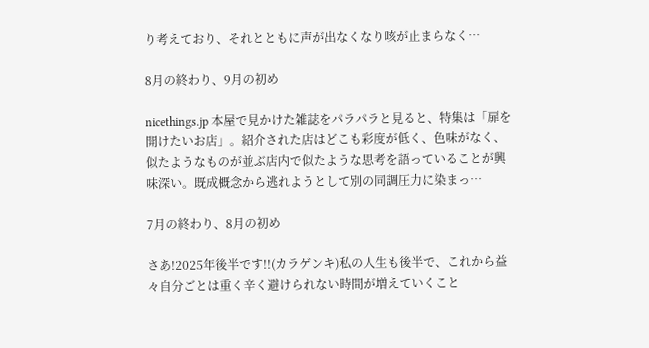り考えており、それとともに声が出なくなり咳が止まらなく…

8月の終わり、9月の初め

nicethings.jp 本屋で見かけた雑誌をパラパラと見ると、特集は「扉を開けたいお店」。紹介された店はどこも彩度が低く、色味がなく、似たようなものが並ぶ店内で似たような思考を語っていることが興味深い。既成概念から逃れようとして別の同調圧力に染まっ…

7月の終わり、8月の初め

さあ!2025年後半です!!(カラゲンキ)私の人生も後半で、これから益々自分ごとは重く辛く避けられない時間が増えていくこと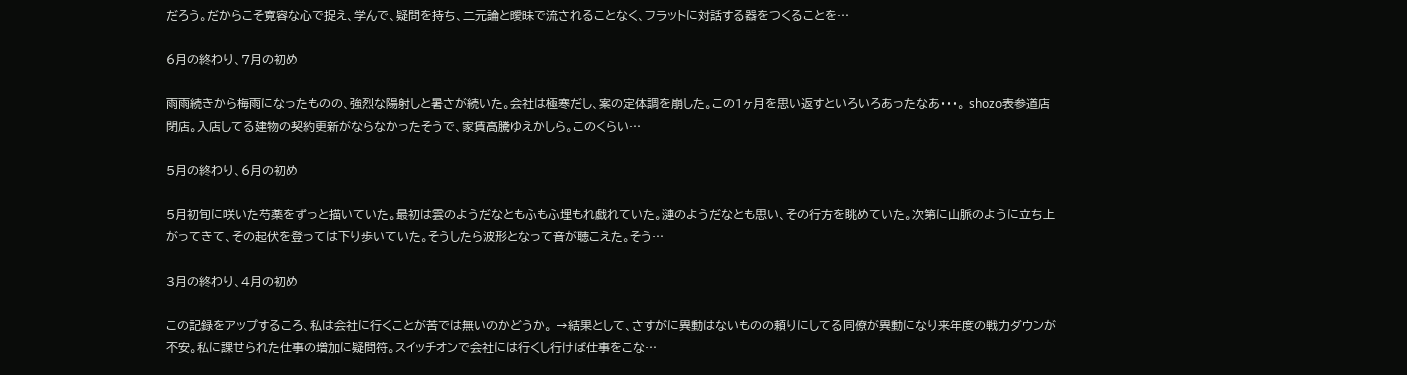だろう。だからこそ寛容な心で捉え、学んで、疑問を持ち、二元論と曖昧で流されることなく、フラットに対話する器をつくることを…

6月の終わり、7月の初め

雨雨続きから梅雨になったものの、強烈な陽射しと暑さが続いた。会社は極寒だし、案の定体調を崩した。この1ヶ月を思い返すといろいろあったなあ・・・。 shozo表参道店閉店。入店してる建物の契約更新がならなかったそうで、家賃高騰ゆえかしら。このくらい…

5月の終わり、6月の初め

5月初旬に咲いた芍薬をずっと描いていた。最初は雲のようだなともふもふ埋もれ戯れていた。漣のようだなとも思い、その行方を眺めていた。次第に山脈のように立ち上がってきて、その起伏を登っては下り歩いていた。そうしたら波形となって音が聴こえた。そう…

3月の終わり、4月の初め

この記録をアップするころ、私は会社に行くことが苦では無いのかどうか。 →結果として、さすがに異動はないものの頼りにしてる同僚が異動になり来年度の戦力ダウンが不安。私に課せられた仕事の増加に疑問符。スイッチオンで会社には行くし行けば仕事をこな…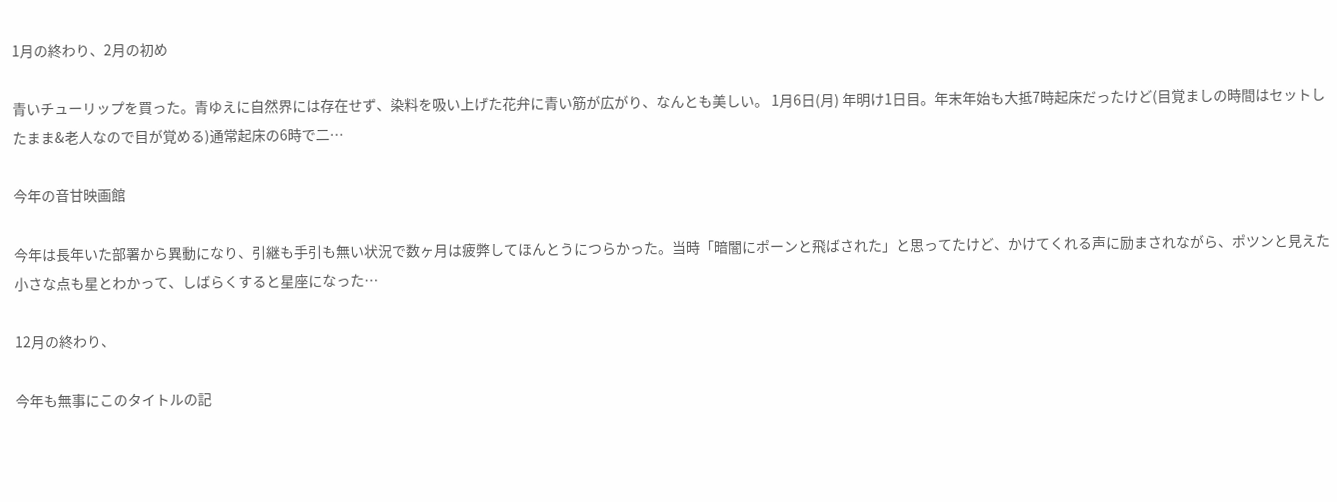1月の終わり、2月の初め

青いチューリップを買った。青ゆえに自然界には存在せず、染料を吸い上げた花弁に青い筋が広がり、なんとも美しい。 1月6日(月) 年明け1日目。年末年始も大抵7時起床だったけど(目覚ましの時間はセットしたまま&老人なので目が覚める)通常起床の6時で二…

今年の音甘映画館

今年は長年いた部署から異動になり、引継も手引も無い状況で数ヶ月は疲弊してほんとうにつらかった。当時「暗闇にポーンと飛ばされた」と思ってたけど、かけてくれる声に励まされながら、ポツンと見えた小さな点も星とわかって、しばらくすると星座になった…

12月の終わり、

今年も無事にこのタイトルの記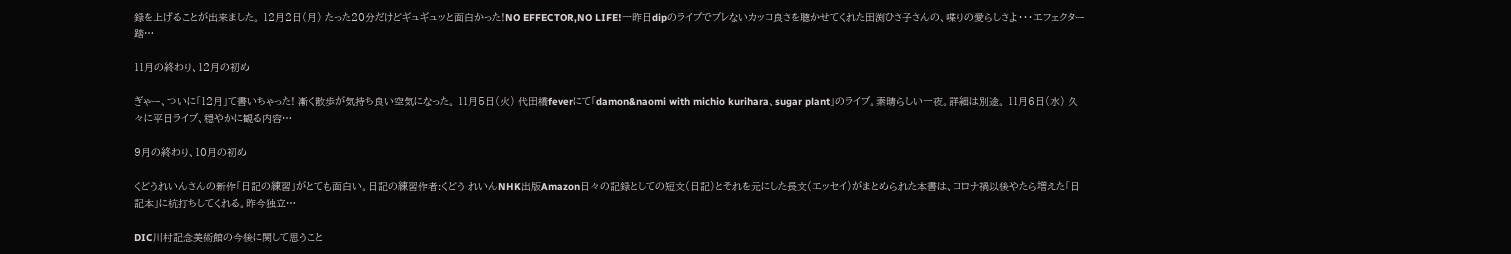録を上げることが出来ました。 12月2日(月) たった20分だけどギュギュッと面白かった!NO EFFECTOR,NO LIFE!一昨日dipのライブでブレないカッコ良さを聴かせてくれた田渕ひさ子さんの、喋りの愛らしさよ・・・エフェクター踏…

11月の終わり、12月の初め

ぎゃー、ついに「12月」て書いちゃった! 漸く散歩が気持ち良い空気になった。 11月5日(火) 代田橋feverにて「damon&naomi with michio kurihara、sugar plant」のライブ。素晴らしい一夜。詳細は別途。 11月6日(水) 久々に平日ライブ、穏やかに観る内容…

9月の終わり、10月の初め

くどうれいんさんの新作「日記の練習」がとても面白い。日記の練習作者:くどう れいんNHK出版Amazon日々の記録としての短文(日記)とそれを元にした長文(エッセイ)がまとめられた本書は、コロナ禍以後やたら増えた「日記本」に杭打ちしてくれる。昨今独立…

DIC川村記念美術館の今後に関して思うこと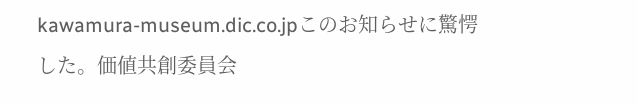kawamura-museum.dic.co.jpこのお知らせに驚愕した。価値共創委員会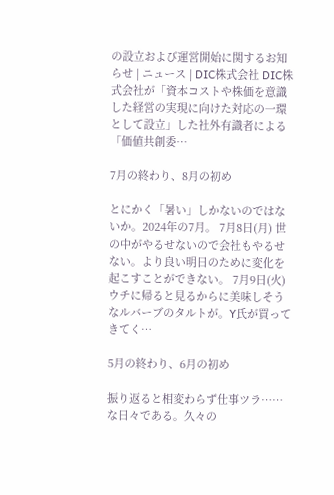の設立および運営開始に関するお知らせ | ニュース | DIC株式会社 DIC株式会社が「資本コストや株価を意識した経営の実現に向けた対応の一環として設立」した社外有識者による「価値共創委…

7月の終わり、8月の初め

とにかく「暑い」しかないのではないか。2024年の7月。 7月8日(月) 世の中がやるせないので会社もやるせない。より良い明日のために変化を起こすことができない。 7月9日(火) ウチに帰ると見るからに美味しそうなルバーブのタルトが。Y氏が買ってきてく…

5月の終わり、6月の初め

振り返ると相変わらず仕事ツラ……な日々である。久々の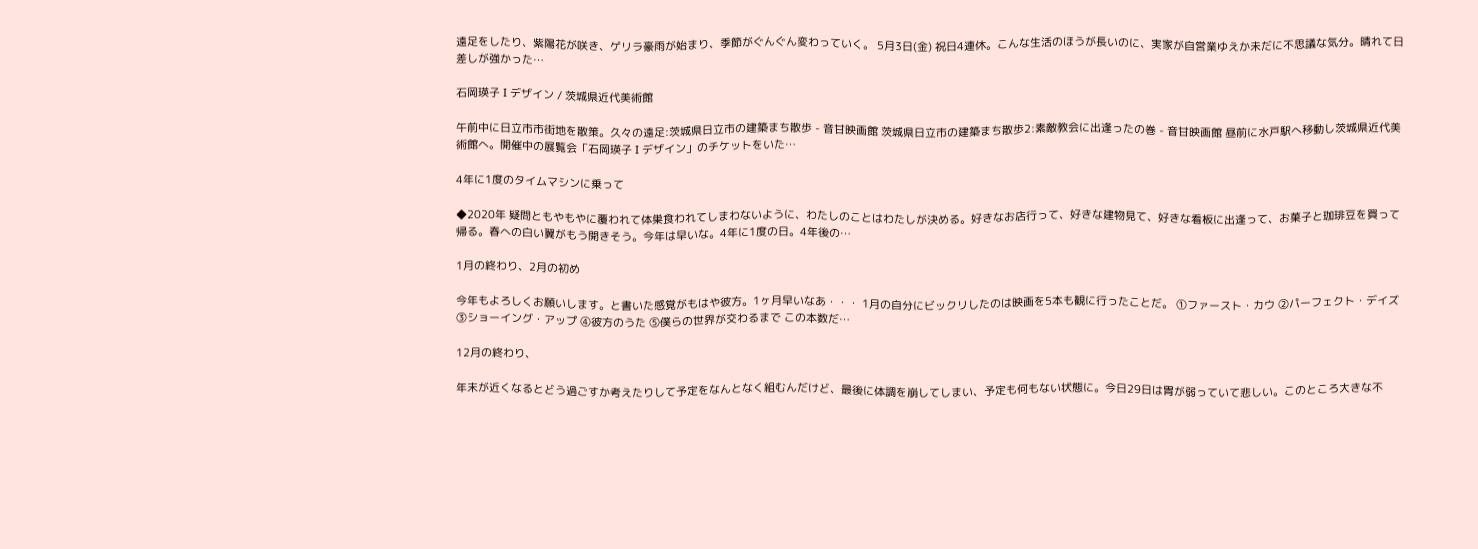遠足をしたり、紫陽花が咲き、ゲリラ豪雨が始まり、季節がぐんぐん変わっていく。 5月3日(金) 祝日4連休。こんな生活のほうが長いのに、実家が自営業ゆえか未だに不思議な気分。晴れて日差しが強かった…

石岡瑛子 I デザイン / 茨城県近代美術館

午前中に日立市市街地を散策。久々の遠足:茨城県日立市の建築まち散歩 - 音甘映画館 茨城県日立市の建築まち散歩2:素敵教会に出逢ったの巻 - 音甘映画館 昼前に水戸駅へ移動し茨城県近代美術館へ。開催中の展覧会「石岡瑛子 I デザイン」のチケットをいた…

4年に1度のタイムマシンに乗って

◆2020年 疑問ともやもやに覆われて体巣食われてしまわないように、わたしのことはわたしが決める。好きなお店行って、好きな建物見て、好きな看板に出逢って、お菓子と珈琲豆を買って帰る。春への白い翼がもう開きそう。今年は早いな。4年に1度の日。4年後の…

1月の終わり、2月の初め

今年もよろしくお願いします。と書いた感覚がもはや彼方。1ヶ月早いなあ・・・ 1月の自分にビックリしたのは映画を5本も観に行ったことだ。 ①ファースト・カウ ②パーフェクト・デイズ ③ショーイング・アップ ④彼方のうた ⑤僕らの世界が交わるまで この本数だ…

12月の終わり、

年末が近くなるとどう過ごすか考えたりして予定をなんとなく組むんだけど、最後に体調を崩してしまい、予定も何もない状態に。今日29日は胃が弱っていて悲しい。このところ大きな不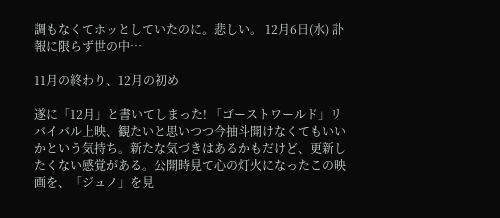調もなくてホッとしていたのに。悲しい。 12月6日(水) 訃報に限らず世の中…

11月の終わり、12月の初め

遂に「12月」と書いてしまった! 「ゴーストワールド」リバイバル上映、観たいと思いつつ今抽斗開けなくてもいいかという気持ち。新たな気づきはあるかもだけど、更新したくない感覚がある。公開時見て心の灯火になったこの映画を、「ジュノ」を見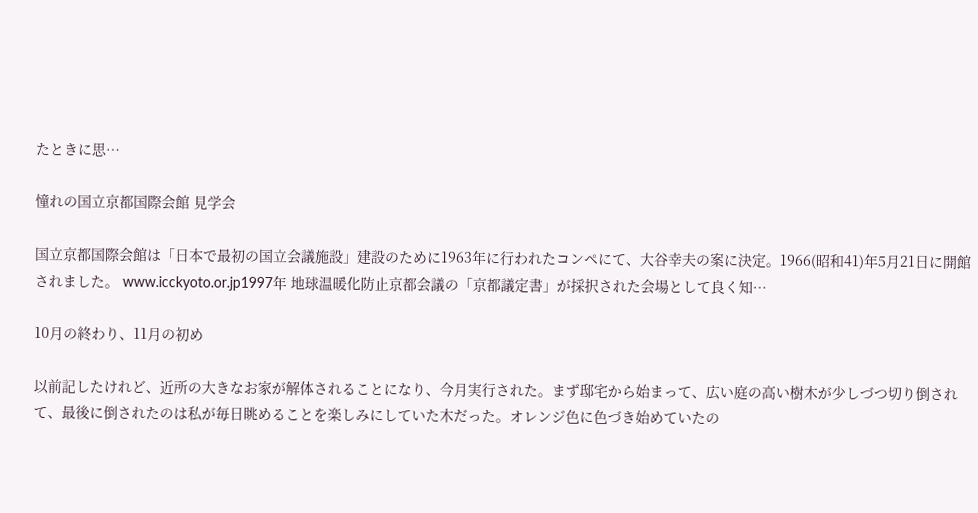たときに思…

憧れの国立京都国際会館 見学会

国立京都国際会館は「日本で最初の国立会議施設」建設のために1963年に行われたコンペにて、大谷幸夫の案に決定。1966(昭和41)年5月21日に開館されました。 www.icckyoto.or.jp1997年 地球温暖化防止京都会議の「京都議定書」が採択された会場として良く知…

10月の終わり、11月の初め

以前記したけれど、近所の大きなお家が解体されることになり、今月実行された。まず邸宅から始まって、広い庭の高い樹木が少しづつ切り倒されて、最後に倒されたのは私が毎日眺めることを楽しみにしていた木だった。オレンジ色に色づき始めていたの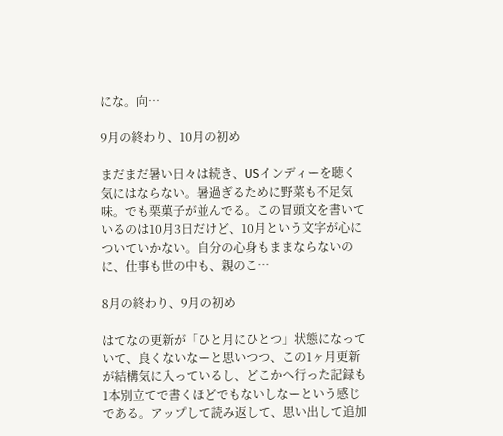にな。向…

9月の終わり、10月の初め

まだまだ暑い日々は続き、USインディーを聴く気にはならない。暑過ぎるために野菜も不足気味。でも栗菓子が並んでる。この冒頭文を書いているのは10月3日だけど、10月という文字が心についていかない。自分の心身もままならないのに、仕事も世の中も、親のこ…

8月の終わり、9月の初め

はてなの更新が「ひと月にひとつ」状態になっていて、良くないなーと思いつつ、この1ヶ月更新が結構気に入っているし、どこかへ行った記録も1本別立てで書くほどでもないしなーという感じである。アップして読み返して、思い出して追加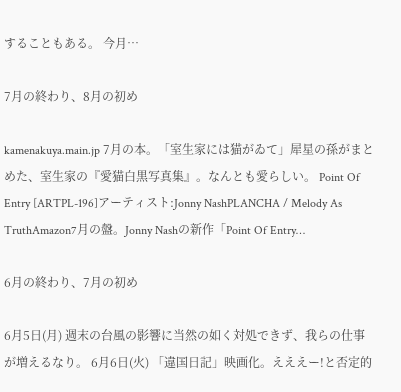することもある。 今月…

7月の終わり、8月の初め

kamenakuya.main.jp 7月の本。「室生家には猫がゐて」犀星の孫がまとめた、室生家の『愛猫白黒写真集』。なんとも愛らしい。 Point Of Entry [ARTPL-196]アーティスト:Jonny NashPLANCHA / Melody As TruthAmazon7月の盤。Jonny Nashの新作「Point Of Entry…

6月の終わり、7月の初め

6月5日(月) 週末の台風の影響に当然の如く対処できず、我らの仕事が増えるなり。 6月6日(火) 「違国日記」映画化。えええー!と否定的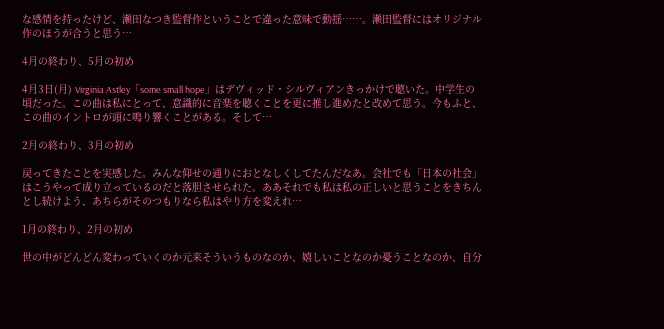な感情を持ったけど、瀬田なつき監督作ということで違った意味で動揺……。瀬田監督にはオリジナル作のほうが合うと思う…

4月の終わり、5月の初め

4月3日(月) Virginia Astley「some small hope」はデヴィッド・シルヴィアンきっかけで聴いた。中学生の頃だった。この曲は私にとって、意識的に音楽を聴くことを更に推し進めたと改めて思う。今もふと、この曲のイントロが頭に鳴り響くことがある。そして…

2月の終わり、3月の初め

戻ってきたことを実感した。みんな仰せの通りにおとなしくしてたんだなあ。会社でも「日本の社会」はこうやって成り立っているのだと落胆させられた。ああそれでも私は私の正しいと思うことをきちんとし続けよう、あちらがそのつもりなら私はやり方を変えれ…

1月の終わり、2月の初め

世の中がどんどん変わっていくのか元来そういうものなのか、嬉しいことなのか憂うことなのか、自分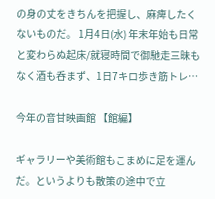の身の丈をきちんを把握し、麻痺したくないものだ。 1月4日(水) 年末年始も日常と変わらぬ起床/就寝時間で御馳走三昧もなく酒も呑まず、1日7キロ歩き筋トレ…

今年の音甘映画館 【館編】

ギャラリーや美術館もこまめに足を運んだ。というよりも散策の途中で立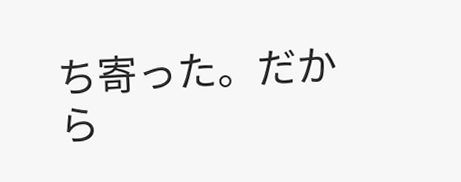ち寄った。だから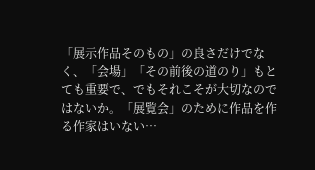「展示作品そのもの」の良さだけでなく、「会場」「その前後の道のり」もとても重要で、でもそれこそが大切なのではないか。「展覧会」のために作品を作る作家はいない…